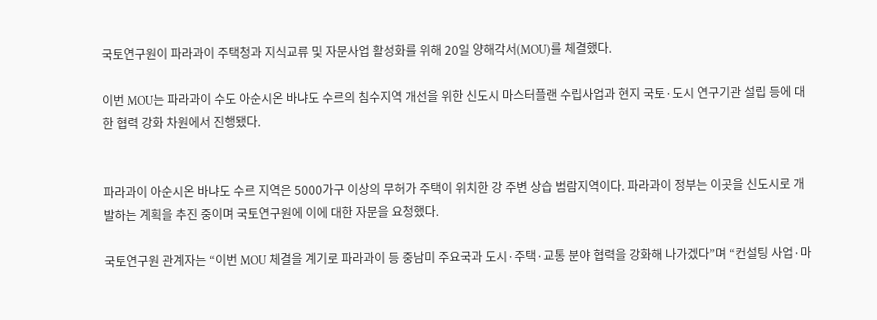국토연구원이 파라과이 주택청과 지식교류 및 자문사업 활성화를 위해 20일 양해각서(MOU)를 체결했다.

이번 MOU는 파라과이 수도 아순시온 바냐도 수르의 침수지역 개선을 위한 신도시 마스터플랜 수립사업과 현지 국토·도시 연구기관 설립 등에 대한 협력 강화 차원에서 진행됐다.


파라과이 아순시온 바냐도 수르 지역은 5000가구 이상의 무허가 주택이 위치한 강 주변 상습 범람지역이다. 파라과이 정부는 이곳을 신도시로 개발하는 계획을 추진 중이며 국토연구원에 이에 대한 자문을 요청했다.

국토연구원 관계자는 “이번 MOU 체결을 계기로 파라과이 등 중남미 주요국과 도시·주택·교통 분야 협력을 강화해 나가겠다”며 “컨설팅 사업·마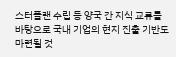스터플랜 수립 등 양국 간 지식 교류를 바탕으로 국내 기업의 현지 진출 기반도 마련될 것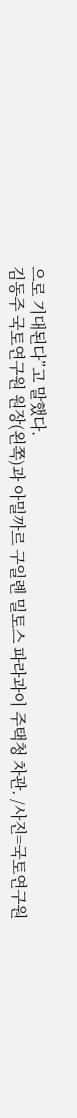으로 기대된다”고 말했다.
김동주 국토연구원 원장(왼쪽)과 아밀까르 구일롄 밀토스 파라과이 주택청 차관. /사진=국토연구원